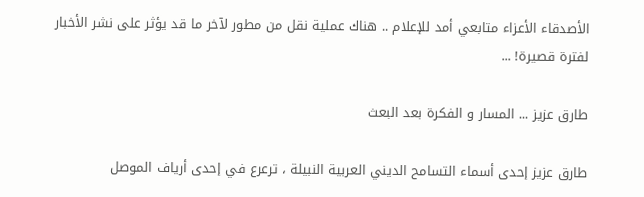الأصدقاء الأعزاء متابعي أمد للإعلام .. هناك عملية نقل من مطور لآخر ما قد يؤثر على نشر الأخبار لفترة قصيرة! ...

طارق عزيز ... المسار و الفكرة بعد البعث

طارق عزيز إحدى أسماء التسامح الديني العربية النبيلة ، ترعرع في إحدى أرياف الموصل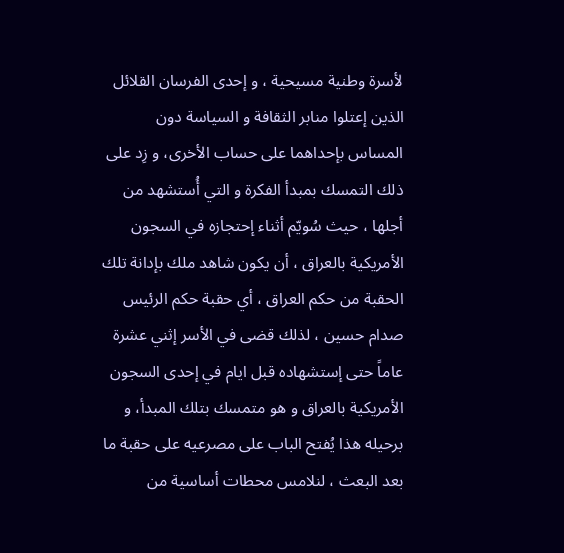لأسرة وطنية مسيحية ، و إحدى الفرسان القلائل الذين إعتلوا منابر الثقافة و السياسة دون المساس بإحداهما على حساب الأخرى، و زِد على ذلك التمسك بمبدأ الفكرة و التي أُستشهد من أجلها ، حيث سُويّم أثناء إحتجازه في السجون الأمريكية بالعراق ، أن يكون شاهد ملك بإدانة تلك الحقبة من حكم العراق ، أي حقبة حكم الرئيس صدام حسين ، لذلك قضى في الأسر إثني عشرة عاماً حتى إستشهاده قبل ايام في إحدى السجون الأمريكية بالعراق و هو متمسك بتلك المبدأ، و برحيله هذا يُفتح الباب على مصرعيه على حقبة ما بعد البعث ، لنلامس محطات أساسية من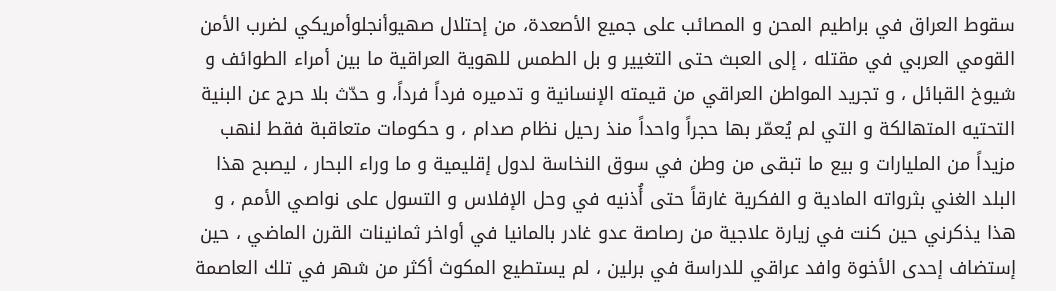سقوط العراق في براطيم المحن و المصائب على جميع الأصعدة، من إحتلال صهيوأنجلوأمريكي لضرب الأمن القومي العربي في مقتله ، إلى العبث حتى التغيير و بل الطمس للهوية العراقية ما بين أمراء الطوائف و شيوخ القبائل ، و تجريد المواطن العراقي من قيمته الإنسانية و تدميره فرداً فرداً، و حدّث بلا حرج عن البنية التحتيه المتهالكة و التي لم يُعمّر بها حجراً واحداً منذ رحيل نظام صدام ، و حكومات متعاقبة فقط لنهب مزيداً من المليارات و بيع ما تبقى من وطن في سوق النخاسة لدول إقليمية و ما وراء البحار ، ليصبح هذا البلد الغني بثرواته المادية و الفكرية غارقاً حتى أُذنيه في وحل الإفلاس و التسول على نواصي الأمم ، و هذا يذكرني حين كنت في زيارة علاجية من رصاصة عدو غادر بالمانيا في أواخر ثمانينات القرن الماضي ، حين إستضاف إحدى الأخوة وافد عراقي للدراسة في برلين ، لم يستطيع المكوث أكثر من شهر في تلك العاصمة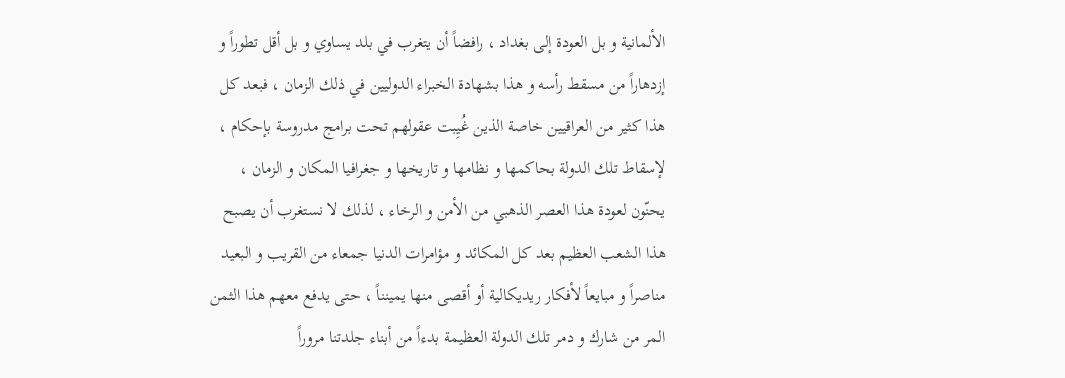الألمانية و بل العودة إلى بغداد ، رافضاً أن يتغرب في بلد يساوي و بل أقل تطوراً و إزدهاراً من مسقط رأسه و هذا بشهادة الخبراء الدوليين في ذلك الزمان ، فبعد كل هذا كثير من العراقيين خاصة الذين غُيِبت عقولهم تحت برامج مدروسة بإحكام ، لإسقاط تلك الدولة بحاكمها و نظامها و تاريخها و جغرافيا المكان و الزمان ، يحنّون لعودة هذا العصر الذهبي من الأمن و الرخاء ، لذلك لا نستغرب أن يصبح هذا الشعب العظيم بعد كل المكائد و مؤامرات الدنيا جمعاء من القريب و البعيد مناصراً و مبايعاً لأفكار ريديكالية أو أقصى منها يمينناً ، حتى يدفع معهم هذا الثمن المر من شارك و دمر تلك الدولة العظيمة بدءاً من أبناء جلدتنا مروراً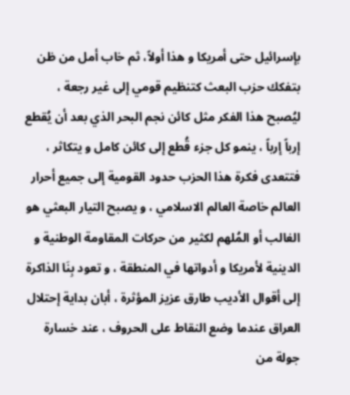بإسرائيل حتى أمريكا و هذا أولاً، ثم خاب أمل من ظن بتفكك حزب البعث كتنظيم قومي إلى غير رجعة ، ليُصبح هذا الفكر مثل كائن نجم البحر الذي بعد أن يُقطع إرباً إرباً ، ينمو كل جزء قُطع إلى كائن كامل و يتكاثر ، فتتعدى فكرة هذا الحزب حدود القومية إلى جميع أحرار العالم خاصة العالم الاسلامي ، و يصبح التيار البعثي هو الغالب أو المُلهم لكثير من حركات المقاومة الوطنية و الدينية لأمريكا و أدواتها في المنطقة ، و تعود بِنَا الذاكرة إلى أقوال الأديب طارق عزيز المؤثرة ، أبان بداية إحتلال العراق عندما وضع النقاط على الحروف ، عند خسارة جولة من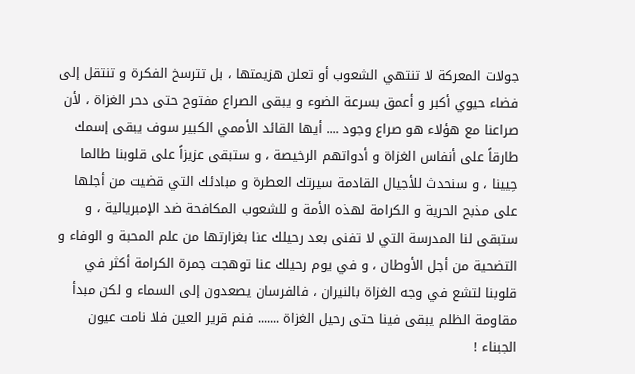جولات المعركة لا تنتهي الشعوب أو تعلن هزيمتها ، بل تترسخ الفكرة و تنتقل إلى فضاء حيوي أكبر و أعمق بسرعة الضوء و يبقى الصراع مفتوح حتى دحر الغزاة ، لأن صراعنا مع هؤلاء هو صراع وجود .... أيها القائد الأممي الكبير سوف يبقى إسمك طارقاً على أنفاس الغزاة و أدواتهم الرخيصة ، و ستبقى عزيزاً على قلوبنا طالما حِيينا ، و سنحدث للأجيال القادمة سيرتك العطرة و مبادئك التي قضيت من أجلها على مذبح الحرية و الكرامة لهذه الأمة و للشعوب المكافحة ضد الإمبريالية ، و ستبقى لنا المدرسة التي لا تفنى بعد رحيلك عنا بغزارتها من علم المحبة و الوفاء و التضحية من أجل الأوطان ، و في يوم رحيلك عنا توهجت جمرة الكرامة أكثر في قلوبنا لتشع في وجه الغزاة بالنيران ، فالفرسان يصعدون إلى السماء و لكن مبدأ مقاومة الظلم يبقى فينا حتى رحيل الغزاة ....... فنم قرير العين فلا نامت عيون الجبناء !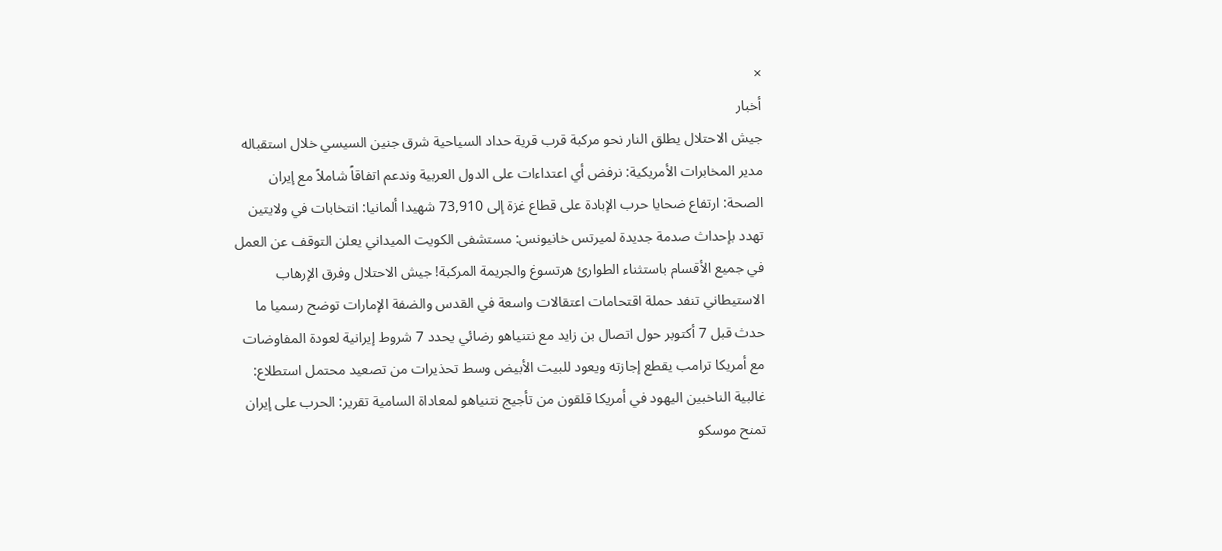×
أخبار
جيش الاحتلال يطلق النار نحو مركبة قرب قرية حداد السياحية شرق جنين السيسي خلال استقباله مدير المخابرات الأمريكية: نرفض أي اعتداءات على الدول العربية وندعم اتفاقاً شاملاً مع إيران الصحة: ارتفاع ضحايا حرب الإبادة على قطاع غزة إلى 73,910 شهيدا ألمانيا: انتخابات في ولايتين تهدد بإحداث صدمة جديدة لميرتس خانيونس: مستشفى الكويت الميداني يعلن التوقف عن العمل في جميع الأقسام باستثناء الطوارئ هرتسوغ والجريمة المركبة! جيش الاحتلال وفرق الإرهاب الاستيطاني تنفد حملة اقتحامات اعتقالات واسعة في القدس والضفة الإمارات توضح رسميا ما حدث قبل 7 أكتوبر حول اتصال بن زايد مع نتنياهو رضائي يحدد 7 شروط إيرانية لعودة المفاوضات مع أمريكا ترامب يقطع إجازته ويعود للبيت الأبيض وسط تحذيرات من تصعيد محتمل استطلاع: غالبية الناخبين اليهود في أمريكا قلقون من تأجيج نتنياهو لمعاداة السامية تقرير: الحرب على إيران تمنح موسكو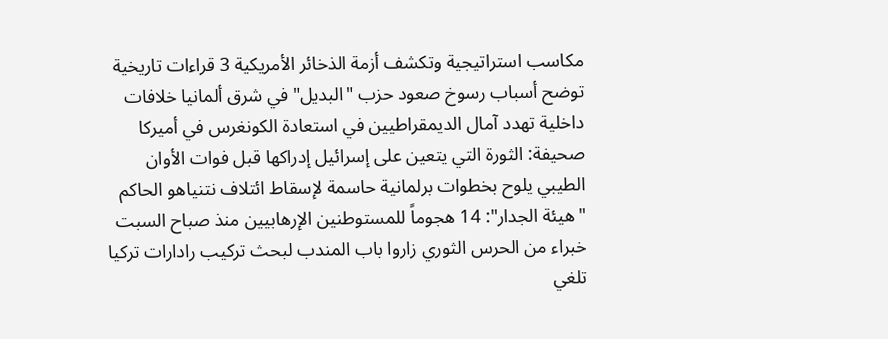مكاسب استراتيجية وتكشف أزمة الذخائر الأمريكية 3 قراءات تاريخية توضح أسباب رسوخ صعود حزب "البديل" في شرق ألمانيا خلافات داخلية تهدد آمال الديمقراطيين في استعادة الكونغرس في أميركا صحيفة: الثورة التي يتعين على إسرائيل إدراكها قبل فوات الأوان الطيبي يلوح بخطوات برلمانية حاسمة لإسقاط ائتلاف نتنياهو الحاكم "هيئة الجدار": 14 هجوماً للمستوطنين الإرهابيين منذ صباح السبت خبراء من الحرس الثوري زاروا باب المندب لبحث تركيب رادارات تركيا تلغي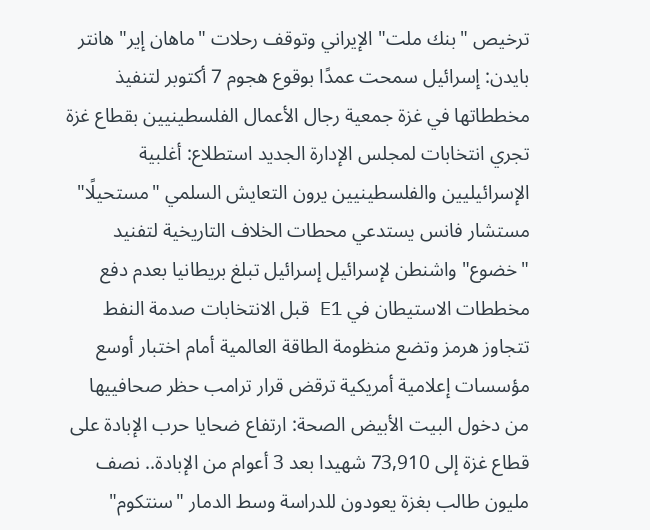ترخيص "بنك ملت" الإيراني وتوقف رحلات "ماهان إير" هانتر بايدن: إسرائيل سمحت عمدًا بوقوع هجوم 7 أكتوبر لتنفيذ مخططاتها في غزة جمعية رجال الأعمال الفلسطينيين بقطاع غزة تجري انتخابات لمجلس الإدارة الجديد استطلاع: أغلبية الإسرائيليين والفلسطينيين يرون التعايش السلمي "مستحيلًا" مستشار فانس يستدعي محطات الخلاف التاريخية لتفنيد "خضوع" واشنطن لإسرائيل إسرائيل تبلغ بريطانيا بعدم دفع مخططات الاستيطان في E1 قبل الانتخابات صدمة النفط تتجاوز هرمز وتضع منظومة الطاقة العالمية أمام اختبار أوسع مؤسسات إعلامية أمريكية ترقض قرار ترامب حظر صحافييها من دخول البيت الأبيض الصحة: ارتفاع ضحايا حرب الإبادة على قطاع غزة إلى 73,910 شهيدا بعد 3 أعوام من الإبادة.. نصف مليون طالب بغزة يعودون للدراسة وسط الدمار "سنتكوم"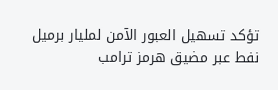تؤكد تسهيل العبور الآمن لمليار برميل نفط عبر مضيق هرمز ترامب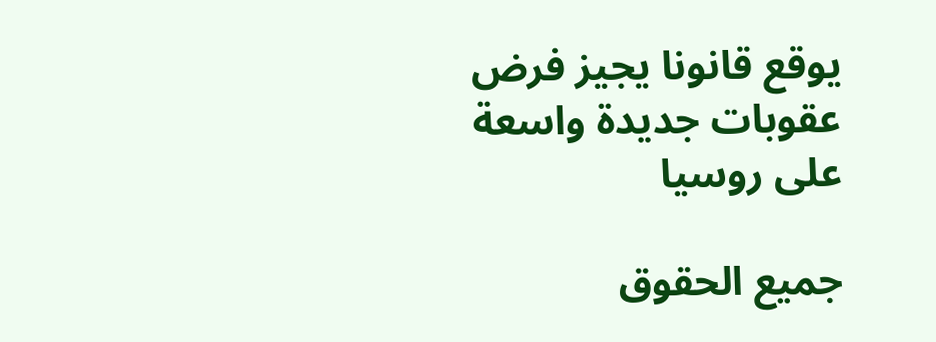يوقع قانونا يجيز فرض عقوبات جديدة واسعة على روسيا

جميع الحقوق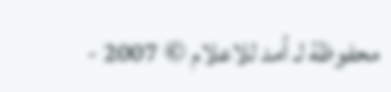محفوظة لـ أمد للاعلام © 2007 -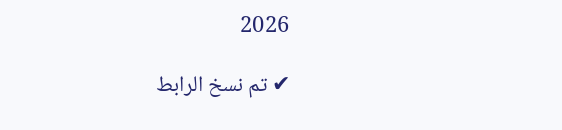2026

✔ تم نسخ الرابط